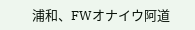浦和、FWオナイウ阿道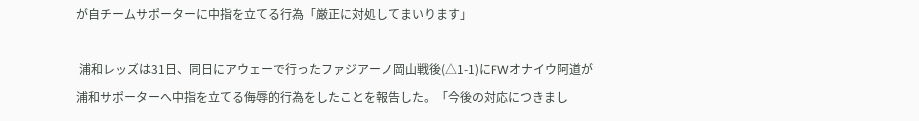が自チームサポーターに中指を立てる行為「厳正に対処してまいります」

 浦和レッズは31日、同日にアウェーで行ったファジアーノ岡山戦後(△1-1)にFWオナイウ阿道が浦和サポーターへ中指を立てる侮辱的行為をしたことを報告した。「今後の対応につきまし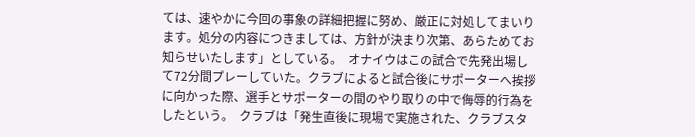ては、速やかに今回の事象の詳細把握に努め、厳正に対処してまいります。処分の内容につきましては、方針が決まり次第、あらためてお知らせいたします」としている。  オナイウはこの試合で先発出場して72分間プレーしていた。クラブによると試合後にサポーターへ挨拶に向かった際、選手とサポーターの間のやり取りの中で侮辱的行為をしたという。  クラブは「発生直後に現場で実施された、クラブスタ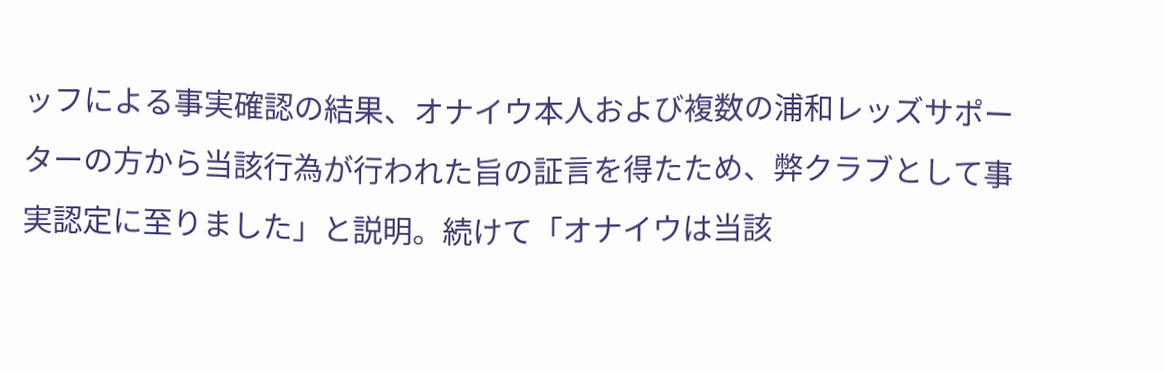ッフによる事実確認の結果、オナイウ本人および複数の浦和レッズサポーターの方から当該行為が行われた旨の証言を得たため、弊クラブとして事実認定に至りました」と説明。続けて「オナイウは当該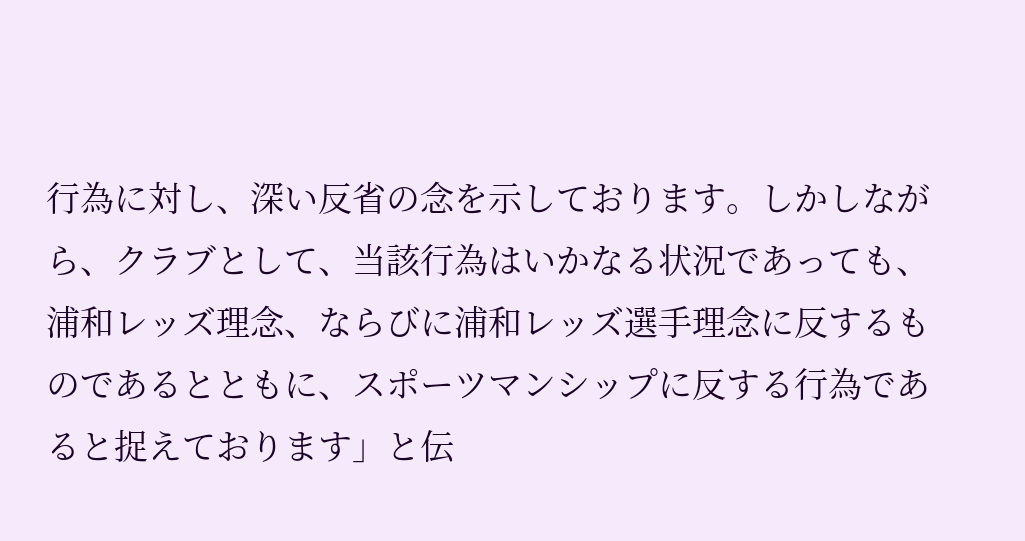行為に対し、深い反省の念を示しております。しかしながら、クラブとして、当該行為はいかなる状況であっても、浦和レッズ理念、ならびに浦和レッズ選手理念に反するものであるとともに、スポーツマンシップに反する行為であると捉えております」と伝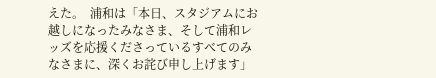えた。  浦和は「本日、スタジアムにお越しになったみなさま、そして浦和レッズを応援くださっているすべてのみなさまに、深くお詫び申し上げます」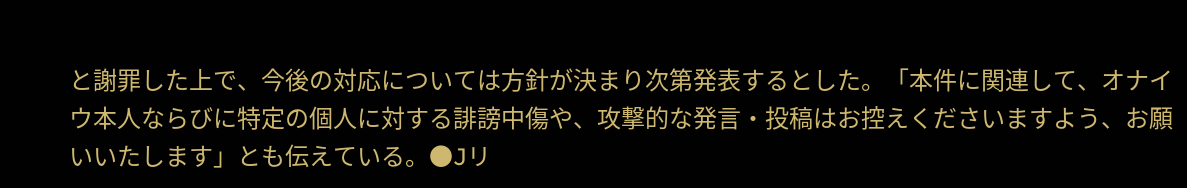と謝罪した上で、今後の対応については方針が決まり次第発表するとした。「本件に関連して、オナイウ本人ならびに特定の個人に対する誹謗中傷や、攻撃的な発言・投稿はお控えくださいますよう、お願いいたします」とも伝えている。●Jリ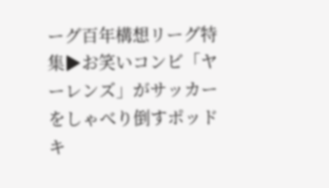ーグ百年構想リーグ特集▶お笑いコンビ「ヤーレンズ」がサッカーをしゃべり倒すポッドキ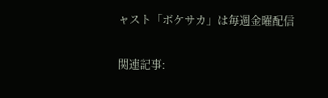ャスト「ボケサカ」は毎週金曜配信

関連記事: